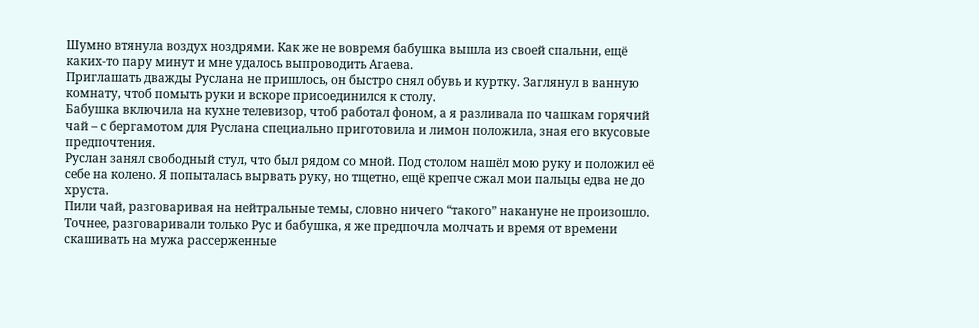Шумно втянула воздух ноздрями. Как же не вовремя бабушка вышла из своей спальни, ещё каких-то пару минут и мне удалось выпроводить Агаева.
Приглашать дважды Руслана не пришлось, он быстро снял обувь и куртку. Заглянул в ванную комнату, чтоб помыть руки и вскоре присоединился к столу.
Бабушка включила на кухне телевизор, чтоб работал фоном, а я разливала по чашкам горячий чай – с бергамотом для Руслана специально приготовила и лимон положила, зная его вкусовые предпочтения.
Руслан занял свободный стул, что был рядом со мной. Под столом нашёл мою руку и положил её себе на колено. Я попыталась вырвать руку, но тщетно, ещё крепче сжал мои пальцы едва не до хруста.
Пили чай, разговаривая на нейтральные темы, словно ничего “такого” накануне не произошло. Точнее, разговаривали только Рус и бабушка, я же предпочла молчать и время от времени скашивать на мужа рассерженные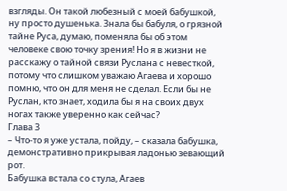взгляды. Он такой любезный с моей бабушкой, ну просто душенька. Знала бы бабуля, о грязной тайне Руса, думаю, поменяла бы об этом человеке свою точку зрения! Но я в жизни не расскажу о тайной связи Руслана с невесткой, потому что слишком уважаю Агаева и хорошо помню, что он для меня не сделал. Если бы не Руслан, кто знает, ходила бы я на своих двух ногах также уверенно как сейчас?
Глава 3
– Что-то я уже устала, пойду, – сказала бабушка, демонстративно прикрывая ладонью зевающий рот.
Бабушка встала со стула, Агаев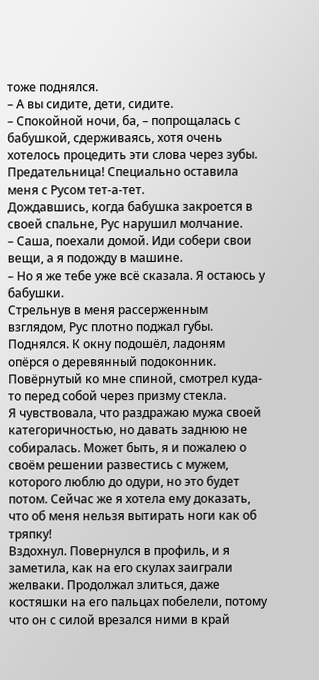тоже поднялся.
– А вы сидите, дети, сидите.
– Спокойной ночи, ба, – попрощалась с бабушкой, сдерживаясь, хотя очень хотелось процедить эти слова через зубы. Предательница! Специально оставила меня с Русом тет-а-тет.
Дождавшись, когда бабушка закроется в своей спальне, Рус нарушил молчание.
– Саша, поехали домой. Иди собери свои вещи, а я подожду в машине.
– Но я же тебе уже всё сказала. Я остаюсь у бабушки.
Стрельнув в меня рассерженным взглядом, Рус плотно поджал губы. Поднялся. К окну подошёл, ладоням опёрся о деревянный подоконник. Повёрнутый ко мне спиной, смотрел куда-то перед собой через призму стекла.
Я чувствовала, что раздражаю мужа своей категоричностью, но давать заднюю не собиралась. Может быть, я и пожалею о своём решении развестись с мужем, которого люблю до одури, но это будет потом. Сейчас же я хотела ему доказать, что об меня нельзя вытирать ноги как об тряпку!
Вздохнул. Повернулся в профиль, и я заметила, как на его скулах заиграли желваки. Продолжал злиться, даже костяшки на его пальцах побелели, потому что он с силой врезался ними в край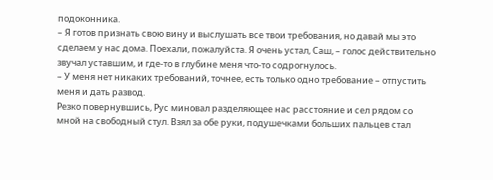подоконника.
– Я готов признать свою вину и выслушать все твои требования, но давай мы это сделаем у нас дома. Поехали, пожалуйста. Я очень устал, Саш, – голос действительно звучал уставшим, и где-то в глубине меня что-то содрогнулось.
– У меня нет никаких требований, точнее, есть только одно требование – отпустить меня и дать развод.
Резко повернувшись, Рус миновал разделяющее нас расстояние и сел рядом со мной на свободный стул. Взял за обе руки, подушечками больших пальцев стал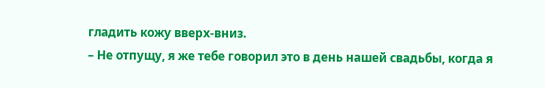гладить кожу вверх-вниз.
– Не отпущу, я же тебе говорил это в день нашей свадьбы, когда я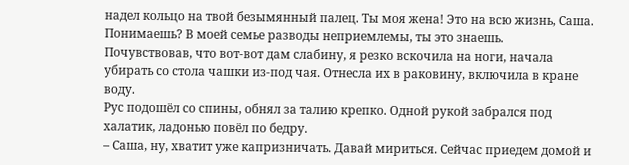надел кольцо на твой безымянный палец. Ты моя жена! Это на всю жизнь, Саша. Понимаешь? В моей семье разводы неприемлемы, ты это знаешь.
Почувствовав, что вот-вот дам слабину, я резко вскочила на ноги, начала убирать со стола чашки из-под чая. Отнесла их в раковину, включила в кране воду.
Рус подошёл со спины, обнял за талию крепко. Одной рукой забрался под халатик, ладонью повёл по бедру.
– Саша, ну, хватит уже капризничать. Давай мириться. Сейчас приедем домой и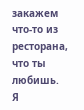закажем что-то из ресторана, что ты любишь. Я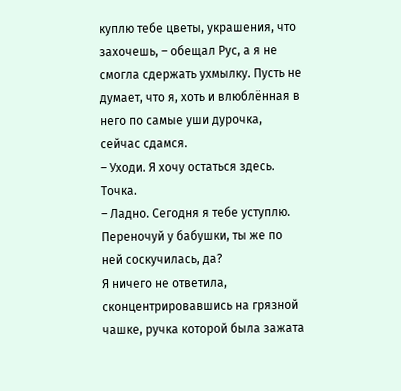куплю тебе цветы, украшения, что захочешь, – обещал Рус, а я не смогла сдержать ухмылку. Пусть не думает, что я, хоть и влюблённая в него по самые уши дурочка, сейчас сдамся.
– Уходи. Я хочу остаться здесь. Точка.
– Ладно. Сегодня я тебе уступлю. Переночуй у бабушки, ты же по ней соскучилась, да?
Я ничего не ответила, сконцентрировавшись на грязной чашке, ручка которой была зажата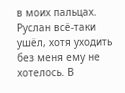в моих пальцах.
Руслан всё-таки ушёл, хотя уходить без меня ему не хотелось. В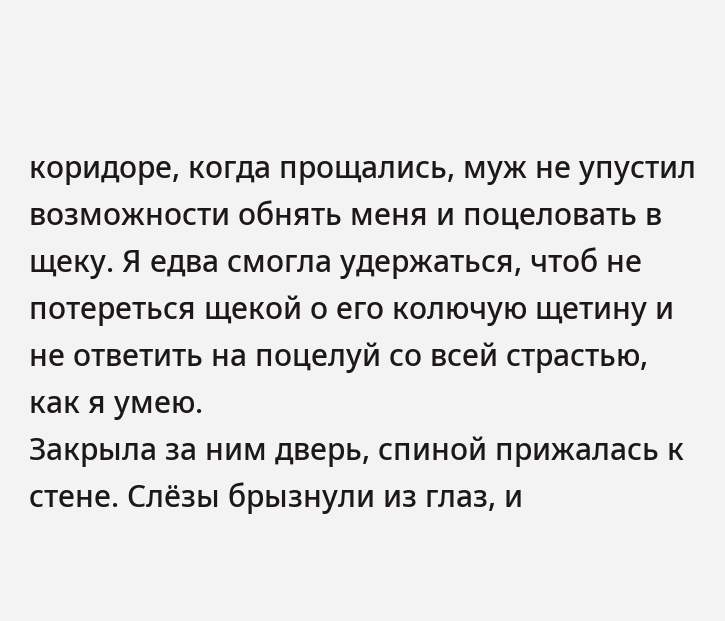коридоре, когда прощались, муж не упустил возможности обнять меня и поцеловать в щеку. Я едва смогла удержаться, чтоб не потереться щекой о его колючую щетину и не ответить на поцелуй со всей страстью, как я умею.
Закрыла за ним дверь, спиной прижалась к стене. Слёзы брызнули из глаз, и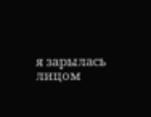я зарылась лицом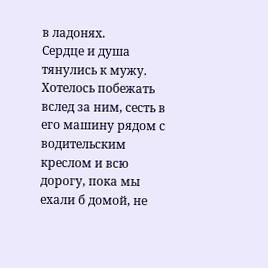в ладонях.
Сердце и душа тянулись к мужу. Хотелось побежать вслед за ним, сесть в его машину рядом с водительским креслом и всю дорогу, пока мы ехали б домой, не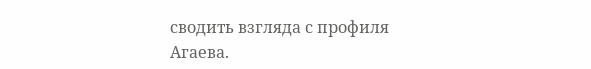сводить взгляда с профиля Агаева.